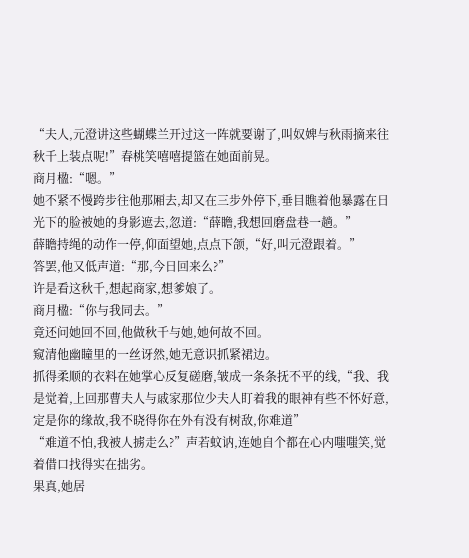“夫人,元澄讲这些蝴蝶兰开过这一阵就要谢了,叫奴婢与秋雨摘来往秋千上装点呢!”春桃笑嘻嘻提篮在她面前晃。
商月楹:“嗯。”
她不紧不慢跨步往他那厢去,却又在三步外停下,垂目瞧着他暴露在日光下的脸被她的身影遮去,忽道:“薛瞻,我想回磨盘巷一趟。”
薛瞻持绳的动作一停,仰面望她,点点下颌,“好,叫元澄跟着。”
答罢,他又低声道:“那,今日回来么?”
许是看这秋千,想起商家,想爹娘了。
商月楹:“你与我同去。”
竟还问她回不回,他做秋千与她,她何故不回。
窥清他幽瞳里的一丝讶然,她无意识抓紧裙边。
抓得柔顺的衣料在她掌心反复磋磨,皱成一条条抚不平的线,“我、我是觉着,上回那曹夫人与戚家那位少夫人盯着我的眼神有些不怀好意,定是你的缘故,我不晓得你在外有没有树敌,你难道”
“难道不怕,我被人掳走么?”声若蚊讷,连她自个都在心内嗤嗤笑,觉着借口找得实在拙劣。
果真,她居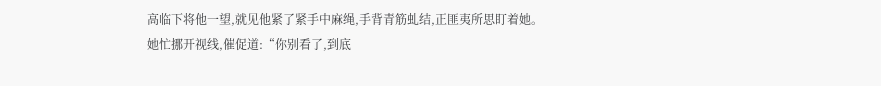高临下将他一望,就见他紧了紧手中麻绳,手背青筋虬结,正匪夷所思盯着她。
她忙挪开视线,催促道:“你别看了,到底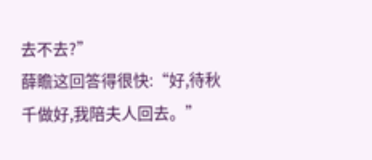去不去?”
薛瞻这回答得很快:“好,待秋千做好,我陪夫人回去。”